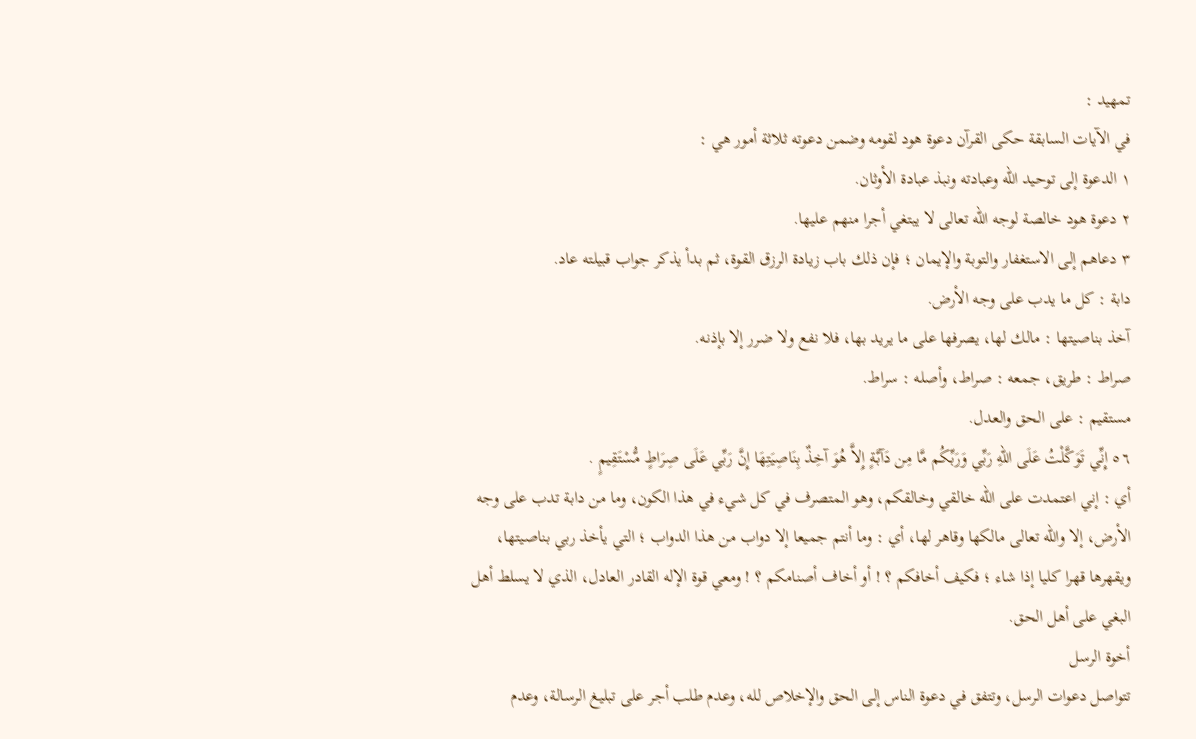تمهيد :
في الآيات السابقة حكى القرآن دعوة هود لقومه وضمن دعوته ثلاثة أمور هي :
١ الدعوة إلى توحيد الله وعبادته ونبذ عبادة الأوثان.
٢ دعوة هود خالصة لوجه الله تعالى لا يبتغي أجرا منهم عليها.
٣ دعاهم إلى الاستغفار والتوبة والإيمان ؛ فإن ذلك باب زيادة الرزق القوة، ثم بدأ يذكر جواب قبيلته عاد.
دابة : كل ما يدب على وجه الأرض.
آخذ بناصيتها : مالك لها، يصرفها على ما يريد بها، فلا نفع ولا ضرر إلا بإذنه.
صراط : طريق، جمعه : صراط، وأصله : سراط.
مستقيم : على الحق والعدل.
٥٦ إِنِّي تَوَكَّلْتُ عَلَى اللّهِ رَبِّي وَرَبِّكُم مَّا مِن دَآبَّةٍ إِلاَّ هُوَ آخِذٌ بِنَاصِيَتِهَا إِنَّ رَبِّي عَلَى صِرَاطٍ مُّسْتَقِيمٍ .
أي : إني اعتمدت على الله خالقي وخالقكم، وهو المتصرف في كل شيء في هذا الكون، وما من دابة تدب على وجه الأرض، إلا والله تعالى مالكها وقاهر لها، أي : وما أنتم جميعا إلا دواب من هذا الدواب ؛ التي يأخذ ربي بناصيتها، ويقهرها قهرا كليا إذا شاء ؛ فكيف أخافكم ؟ ! أو أخاف أصنامكم ؟ ! ومعي قوة الإله القادر العادل، الذي لا يسلط أهل البغي على أهل الحق.
أخوة الرسل
تتواصل دعوات الرسل، وتتفق في دعوة الناس إلى الحق والإخلاص لله، وعدم طلب أجر على تبليغ الرسالة، وعدم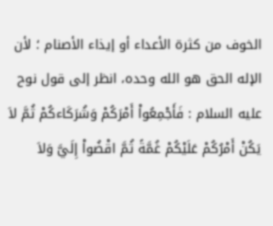الخوف من كثرة الأعداء أو إيذاء الأصنام ؛ لأن الإله الحق هو الله وحده، انظر إلى قول نوح عليه السلام : فَأَجْمِعُواْ أَمْرَكُمْ وَشُرَكَاءكُمْ ثُمَّ لاَ يَكُنْ أَمْرُكُمْ عَلَيْكُمْ غُمَّةً ثُمَّ اقْضُواْ إِلَيَّ وَلاَ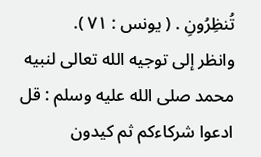تُنظِرُونِ . ( يونس : ٧١ ).
وانظر إلى توجيه الله تعالى لنبيه محمد صلى الله عليه وسلم : قل ادعوا شركاءكم ثم كيدون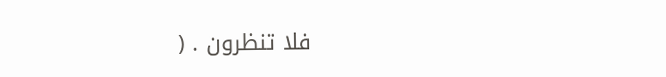فلا تنظرون . (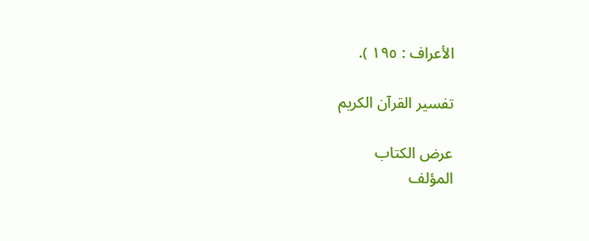الأعراف : ١٩٥ ).

تفسير القرآن الكريم

عرض الكتاب
المؤلف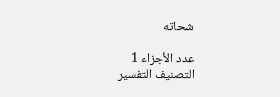شحاته

عدد الأجزاء 1
التصنيف التفسير